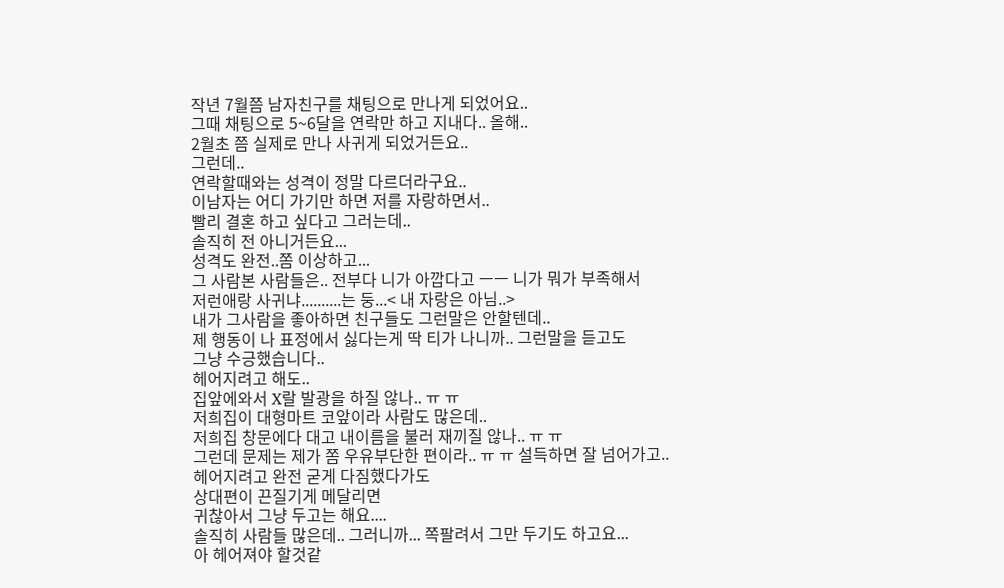작년 7월쯤 남자친구를 채팅으로 만나게 되었어요..
그때 채팅으로 5~6달을 연락만 하고 지내다.. 올해..
2월초 쯤 실제로 만나 사귀게 되었거든요..
그런데..
연락할때와는 성격이 정말 다르더라구요..
이남자는 어디 가기만 하면 저를 자랑하면서..
빨리 결혼 하고 싶다고 그러는데..
솔직히 전 아니거든요...
성격도 완전..쫌 이상하고...
그 사람본 사람들은.. 전부다 니가 아깝다고 ㅡㅡ 니가 뭐가 부족해서
저런애랑 사귀냐..........는 둥...< 내 자랑은 아님..>
내가 그사람을 좋아하면 친구들도 그런말은 안할텐데..
제 행동이 나 표정에서 싫다는게 딱 티가 나니까.. 그런말을 듣고도
그냥 수긍했습니다..
헤어지려고 해도..
집앞에와서 X랄 발광을 하질 않나.. ㅠ ㅠ
저희집이 대형마트 코앞이라 사람도 많은데..
저희집 창문에다 대고 내이름을 불러 재끼질 않나.. ㅠ ㅠ
그런데 문제는 제가 쫌 우유부단한 편이라.. ㅠ ㅠ 설득하면 잘 넘어가고..
헤어지려고 완전 굳게 다짐했다가도
상대편이 끈질기게 메달리면
귀찮아서 그냥 두고는 해요....
솔직히 사람들 많은데.. 그러니까... 쪽팔려서 그만 두기도 하고요...
아 헤어져야 할것같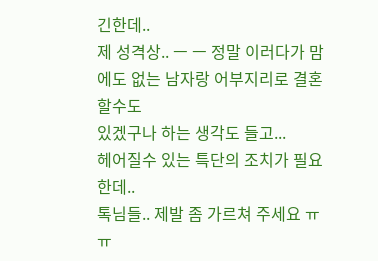긴한데..
제 성격상.. ㅡ ㅡ 정말 이러다가 맘에도 없는 남자랑 어부지리로 결혼할수도
있겠구나 하는 생각도 들고...
헤어질수 있는 특단의 조치가 필요한데..
톡님들.. 제발 좀 가르쳐 주세요 ㅠ ㅠ